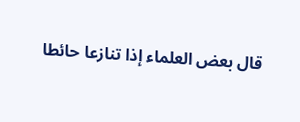قال بعض العلماء إذا تنازعا حائطا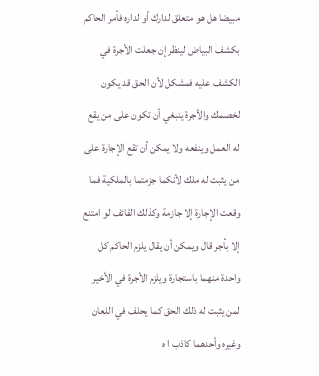مبيضا هل هو متعلق لدارك أو لداره فأمر الحاكم بكشف البياض لينظر إن جعلت الأجرة في الكشف عليه فمشكل لأن الحق قد يكون لخصمك والأجرة ينبغي أن تكون على من يقع له العمل وينفعه ولا يمكن أن تقع الإجارة على من يثبت له ملك لأنكما جزمتما بالملكية فما وقعت الإجارة إلا جازمة وكذلك القائف لو امتنع إلا بأجر قال ويمكن أن يقال يلزم الحاكم كل واحدة منهما باستجارة ويلزم الأجرة في الأخير لمن يثبت له ذلك الحق كما يحلف في اللعان وغيره وأحدهما كاذب ا ه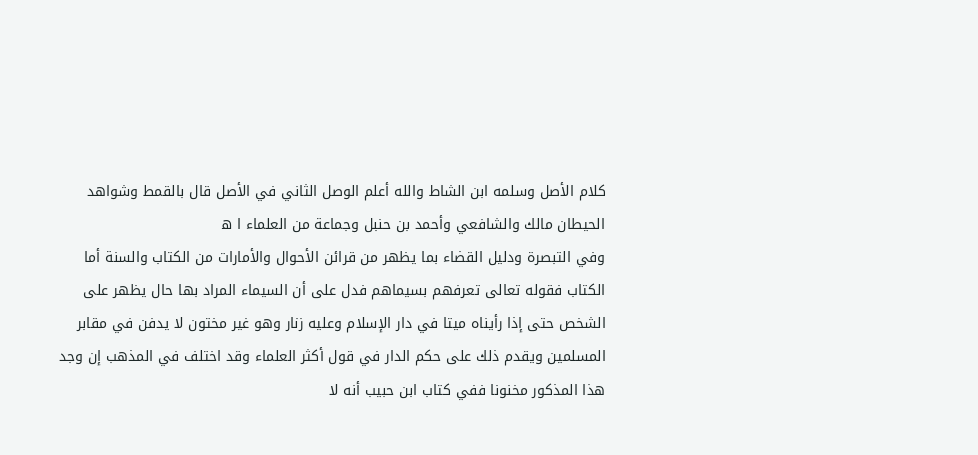كلام الأصل وسلمه ابن الشاط والله أعلم الوصل الثاني في الأصل قال بالقمط وشواهد الحيطان مالك والشافعي وأحمد بن حنبل وجماعة من العلماء ا ه
وفي التبصرة ودليل القضاء بما يظهر من قرائن الأحوال والأمارات من الكتاب والسنة أما الكتاب فقوله تعالى تعرفهم بسيماهم فدل على أن السيماء المراد بها حال يظهر على الشخص حتى إذا رأيناه ميتا في دار الإسلام وعليه زنار وهو غير مختون لا يدفن في مقابر المسلمين ويقدم ذلك على حكم الدار في قول أكثر العلماء وقد اختلف في المذهب إن وجد هذا المذكور مخنونا ففي كتاب ابن حبيب أنه لا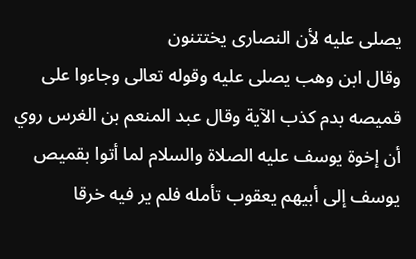يصلى عليه لأن النصارى يختتنون
وقال ابن وهب يصلى عليه وقوله تعالى وجاءوا على قميصه بدم كذب الآية وقال عبد المنعم بن الغرس روي أن إخوة يوسف عليه الصلاة والسلام لما أتوا بقميص يوسف إلى أبيهم يعقوب تأمله فلم ير فيه خرقا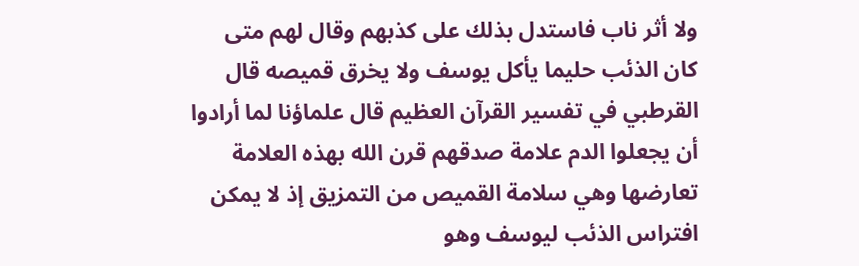ولا أثر ناب فاستدل بذلك على كذبهم وقال لهم متى كان الذئب حليما يأكل يوسف ولا يخرق قميصه قال القرطبي في تفسير القرآن العظيم قال علماؤنا لما أرادوا أن يجعلوا الدم علامة صدقهم قرن الله بهذه العلامة تعارضها وهي سلامة القميص من التمزيق إذ لا يمكن افتراس الذئب ليوسف وهو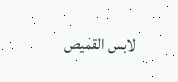لابس القميص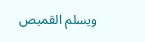ويسلم القميص